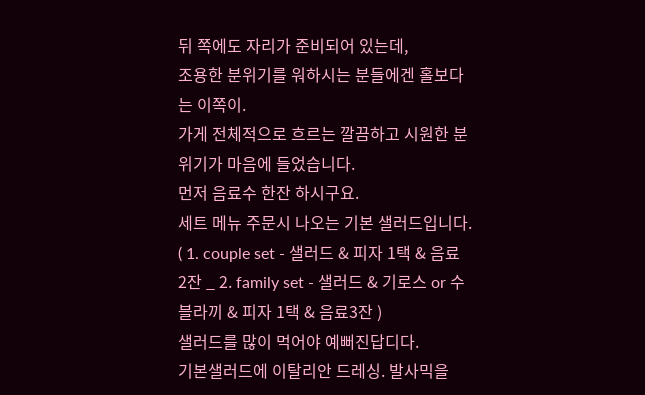뒤 쪽에도 자리가 준비되어 있는데,
조용한 분위기를 워하시는 분들에겐 홀보다는 이쪽이.
가게 전체적으로 흐르는 깔끔하고 시원한 분위기가 마음에 들었습니다.
먼저 음료수 한잔 하시구요.
세트 메뉴 주문시 나오는 기본 샐러드입니다.
( 1. couple set - 샐러드 & 피자 1택 & 음료 2잔 _ 2. family set - 샐러드 & 기로스 or 수블라끼 & 피자 1택 & 음료3잔 )
샐러드를 많이 먹어야 예뻐진답디다.
기본샐러드에 이탈리안 드레싱. 발사믹을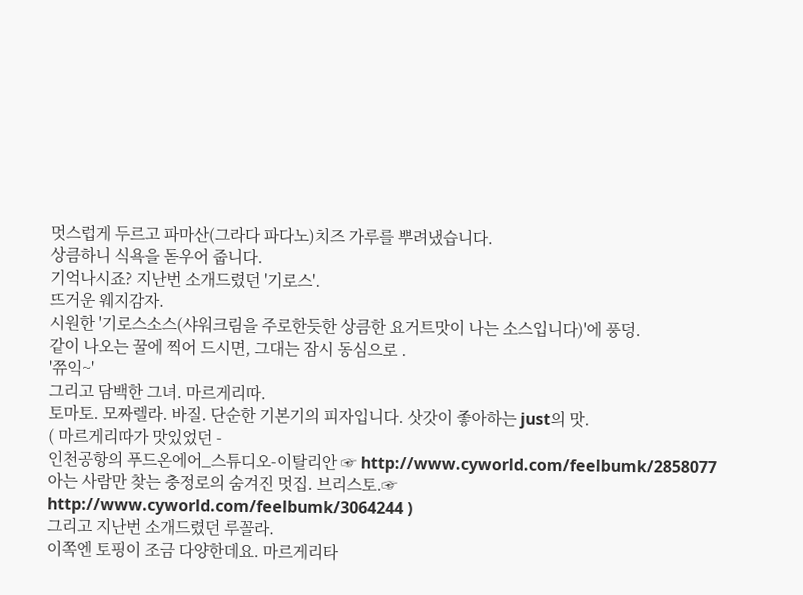멋스럽게 두르고 파마산(그라다 파다노)치즈 가루를 뿌려냈습니다.
상큼하니 식욕을 돋우어 줍니다.
기억나시죠? 지난번 소개드렸던 '기로스'.
뜨거운 웨지감자.
시원한 '기로스소스(샤워크림을 주로한듯한 상큼한 요거트맛이 나는 소스입니다)'에 풍덩.
같이 나오는 꿀에 찍어 드시면, 그대는 잠시 동심으로 .
'쮸익~'
그리고 담백한 그녀. 마르게리따.
토마토. 모짜렐라. 바질. 단순한 기본기의 피자입니다. 삿갓이 좋아하는 just의 맛.
( 마르게리따가 맛있었던 -
인천공항의 푸드온에어_스튜디오-이탈리안 ☞ http://www.cyworld.com/feelbumk/2858077
아는 사람만 찾는 충정로의 숨겨진 멋집. 브리스토.☞ http://www.cyworld.com/feelbumk/3064244 )
그리고 지난번 소개드렸던 루꼴라.
이쪽엔 토핑이 조금 다양한데요. 마르게리타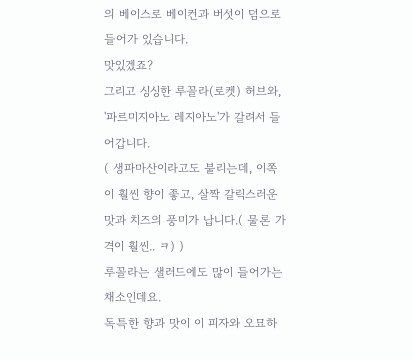의 베이스로 베이컨과 버섯이 덤으로 들어가 있습니다.
맛있겠죠?
그리고 싱싱한 루꼴라(로켓) 허브와,
'파르미지아노 레지아노'가 갈려서 들어갑니다.
( 생파마산이라고도 불리는데, 이쪽이 훨씬 향이 좋고, 살짝 갈릭스러운 맛과 치즈의 풍미가 납니다.( 물론 가격이 훨씬.. ㅋ) )
루꼴라는 샐러드에도 많이 들어가는 채소인데요.
독특한 향과 맛이 이 피자와 오묘하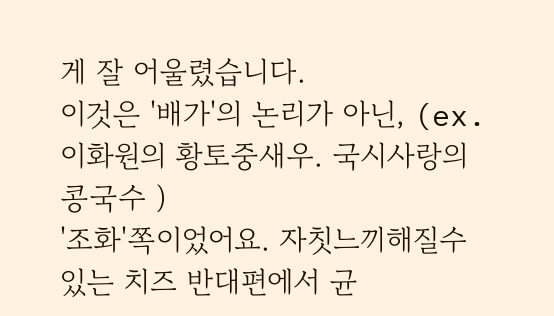게 잘 어울렸습니다.
이것은 '배가'의 논리가 아닌, (ex. 이화원의 황토중새우. 국시사랑의 콩국수 )
'조화'쪽이었어요. 자칫느끼해질수 있는 치즈 반대편에서 균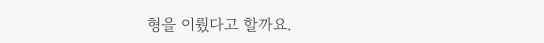형을 이뤘다고 할까요.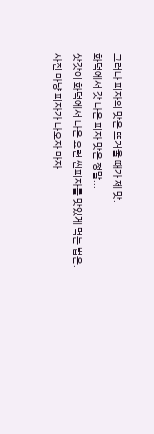그러나 피자의 맛은 뜨거울 때가 제 맛.
화덕에서 갓 나온 피자 맛은 정말...
삿갓이 화덕에서 나온 요런 씬피자를 맛있게 먹는 법은.
사진 마냥 피자가 나오자 마자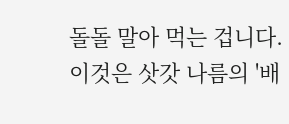돌돌 말아 먹는 겁니다.
이것은 삿갓 나름의 '배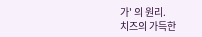가' 의 원리.
치즈의 가득한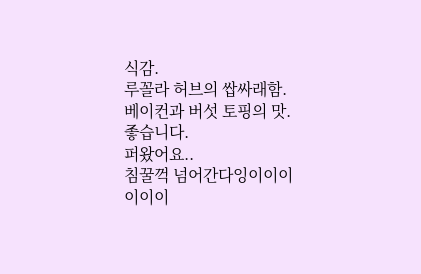식감.
루꼴라 허브의 쌉싸래함.
베이컨과 버섯 토핑의 맛.
좋습니다.
퍼왔어요..
침꿀꺽 넘어간다잉이이이이이이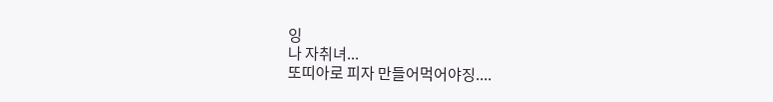잉
나 자취녀...
또띠아로 피자 만들어먹어야징....